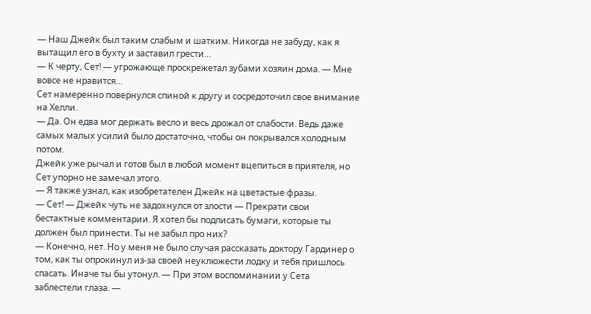— Наш Джейк был таким слабым и шатким. Никогда не забуду, как я вытащил его в бухту и заставил грести…
— К черту, Сет! — угрожающе проскрежетал зубами хозяин дома. — Мне вовсе не нравится…
Сет намеренно повернулся спиной к другу и сосредоточил свое внимание на Хелли.
— Да. Он едва мог держать весло и весь дрожал от слабости. Ведь даже самых малых усилий было достаточно, чтобы он покрывался холодным потом.
Джейк уже рычал и готов был в любой момент вцепиться в приятеля, но Сет упорно не замечал этого.
— Я также узнал, как изобретателен Джейк на цветастые фразы.
— Сет! — Джейк чуть не задохнулся от злости — Прекрати свои бестактные комментарии. Я хотел бы подписать бумаги, которые ты должен был принести. Ты не забыл про них?
— Конечно, нет. Но у меня не было случая рассказать доктору Гардинер о том, как ты опрокинул из-за своей неуклюжести лодку и тебя пришлось спасать. Иначе ты бы утонул. — При этом воспоминании у Сета заблестели глаза. —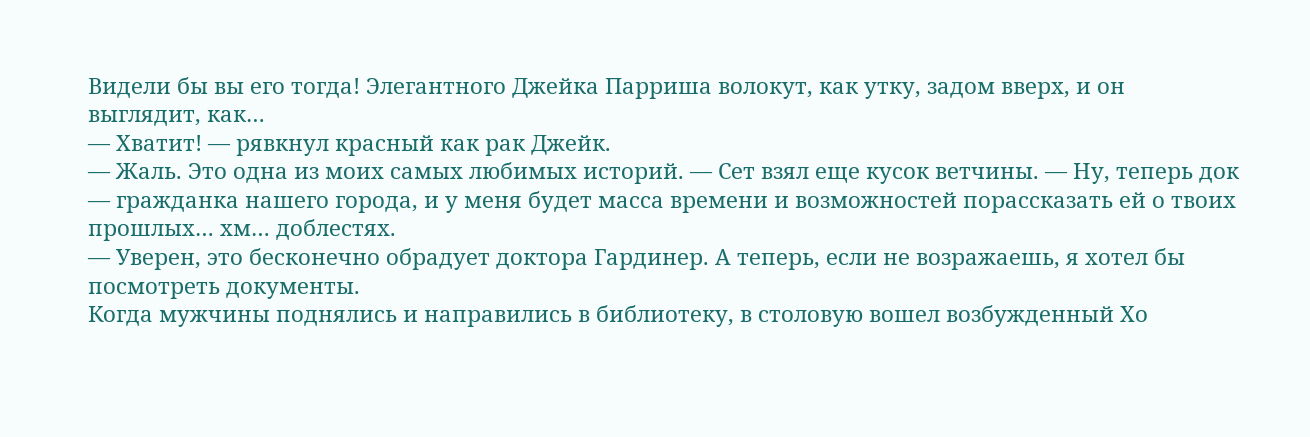Видели бы вы его тогда! Элегантного Джейка Парриша волокут, как утку, задом вверх, и он выглядит, как…
— Хватит! — рявкнул красный как рак Джейк.
— Жаль. Это одна из моих самых любимых историй. — Сет взял еще кусок ветчины. — Ну, теперь док — гражданка нашего города, и у меня будет масса времени и возможностей порассказать ей о твоих прошлых… хм… доблестях.
— Уверен, это бесконечно обрадует доктора Гардинер. А теперь, если не возражаешь, я хотел бы посмотреть документы.
Когда мужчины поднялись и направились в библиотеку, в столовую вошел возбужденный Хо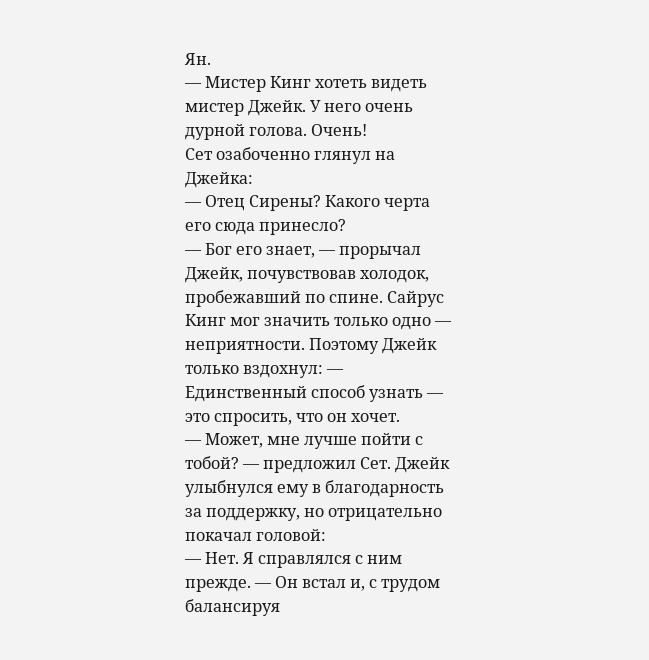Ян.
— Мистер Кинг хотеть видеть мистер Джейк. У него очень дурной голова. Очень!
Сет озабоченно глянул на Джейка:
— Отец Сирены? Какого черта его сюда принесло?
— Бог его знает, — прорычал Джейк, почувствовав холодок, пробежавший по спине. Сайрус Кинг мог значить только одно — неприятности. Поэтому Джейк только вздохнул: — Единственный способ узнать — это спросить, что он хочет.
— Может, мне лучше пойти с тобой? — предложил Сет. Джейк улыбнулся ему в благодарность за поддержку, но отрицательно покачал головой:
— Нет. Я справлялся с ним прежде. — Он встал и, с трудом балансируя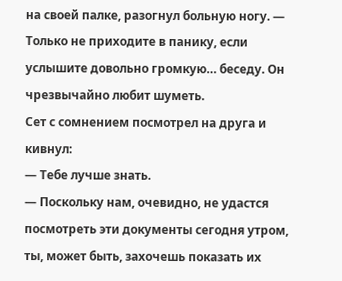на своей палке, разогнул больную ногу. — Только не приходите в панику, если услышите довольно громкую… беседу. Он чрезвычайно любит шуметь.
Сет с сомнением посмотрел на друга и кивнул:
— Тебе лучше знать.
— Поскольку нам, очевидно, не удастся посмотреть эти документы сегодня утром, ты, может быть, захочешь показать их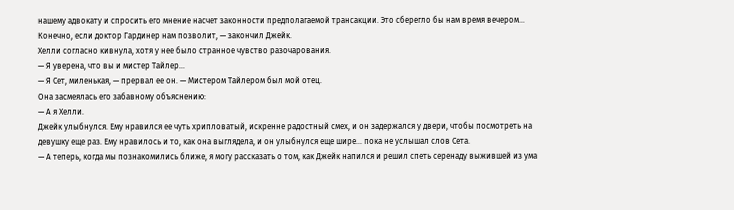нашему адвокату и спросить его мнение насчет законности предполагаемой трансакции. Это сберегло бы нам время вечером… Конечно, если доктор Гардинер нам позволит, — закончил Джейк.
Хелли согласно кивнула, хотя у нее было странное чувство разочарования.
— Я уверена, что вы и мистер Тайлер…
— Я Сет, миленькая, — прервал ее он. — Мистером Тайлером был мой отец.
Она засмеялась его забавному объяснению:
— А я Хелли.
Джейк улыбнулся. Ему нравился ее чуть хрипловатый, искренне радостный смех, и он задержался у двери, чтобы посмотреть на девушку еще раз. Ему нравилось и то, как она выглядела, и он улыбнулся еще шире… пока не услышал слов Сета.
— А теперь, когда мы познакомились ближе, я могу рассказать о том, как Джейк напился и решил спеть серенаду выжившей из ума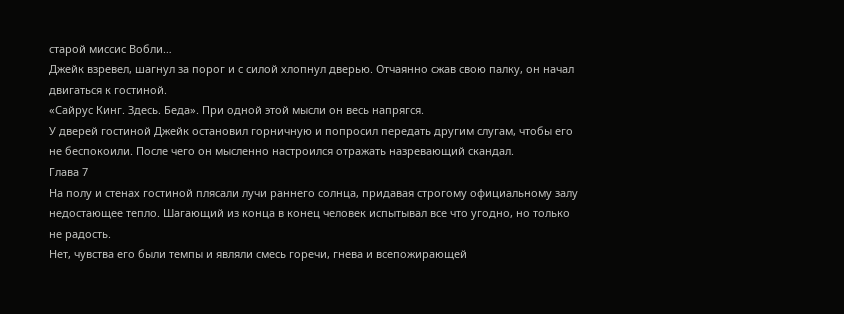старой миссис Вобли…
Джейк взревел, шагнул за порог и с силой хлопнул дверью. Отчаянно сжав свою палку, он начал двигаться к гостиной.
«Сайрус Кинг. Здесь. Беда». При одной этой мысли он весь напрягся.
У дверей гостиной Джейк остановил горничную и попросил передать другим слугам, чтобы его не беспокоили. После чего он мысленно настроился отражать назревающий скандал.
Глава 7
На полу и стенах гостиной плясали лучи раннего солнца, придавая строгому официальному залу недостающее тепло. Шагающий из конца в конец человек испытывал все что угодно, но только не радость.
Нет, чувства его были темпы и являли смесь горечи, гнева и всепожирающей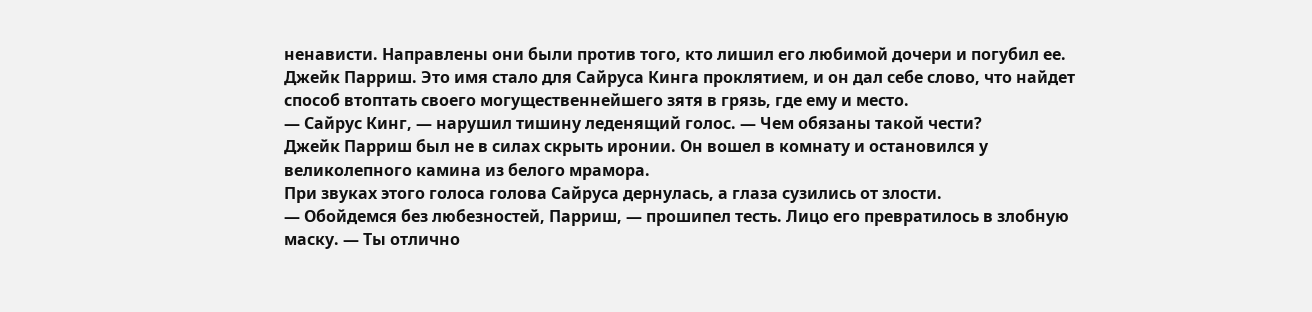ненависти. Направлены они были против того, кто лишил его любимой дочери и погубил ее.
Джейк Парриш. Это имя стало для Сайруса Кинга проклятием, и он дал себе слово, что найдет способ втоптать своего могущественнейшего зятя в грязь, где ему и место.
— Сайрус Кинг, — нарушил тишину леденящий голос. — Чем обязаны такой чести?
Джейк Парриш был не в силах скрыть иронии. Он вошел в комнату и остановился у великолепного камина из белого мрамора.
При звуках этого голоса голова Сайруса дернулась, а глаза сузились от злости.
— Обойдемся без любезностей, Парриш, — прошипел тесть. Лицо его превратилось в злобную маску. — Ты отлично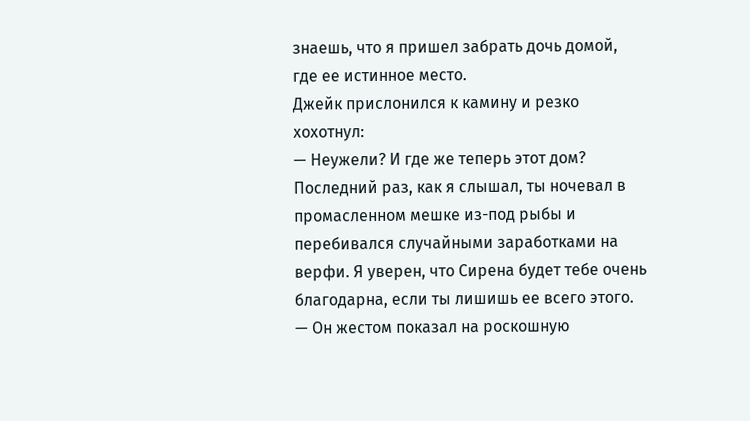знаешь, что я пришел забрать дочь домой, где ее истинное место.
Джейк прислонился к камину и резко хохотнул:
— Неужели? И где же теперь этот дом? Последний раз, как я слышал, ты ночевал в промасленном мешке из-под рыбы и перебивался случайными заработками на верфи. Я уверен, что Сирена будет тебе очень благодарна, если ты лишишь ее всего этого. — Он жестом показал на роскошную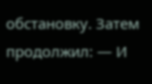обстановку. Затем продолжил: — И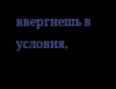ввергнешь в условия,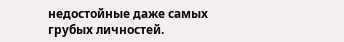недостойные даже самых грубых личностей.